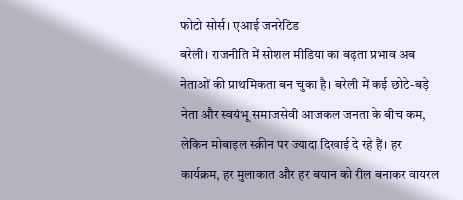फोटो सोर्स। एआई जनरेटिड
बरेली। राजनीति में सोशल मीडिया का बढ़ता प्रभाव अब नेताओं की प्राथमिकता बन चुका है। बरेली में कई छोटे-बड़े नेता और स्वयंभू समाजसेवी आजकल जनता के बीच कम, लेकिन मोबाइल स्क्रीन पर ज्यादा दिखाई दे रहे हैं। हर कार्यक्रम, हर मुलाकात और हर बयान को रील बनाकर वायरल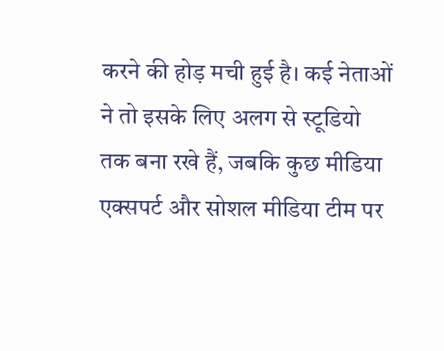करने की होड़ मची हुई है। कई नेताओं ने तो इसके लिए अलग से स्टूडियो तक बना रखे हैं, जबकि कुछ मीडिया एक्सपर्ट और सोशल मीडिया टीम पर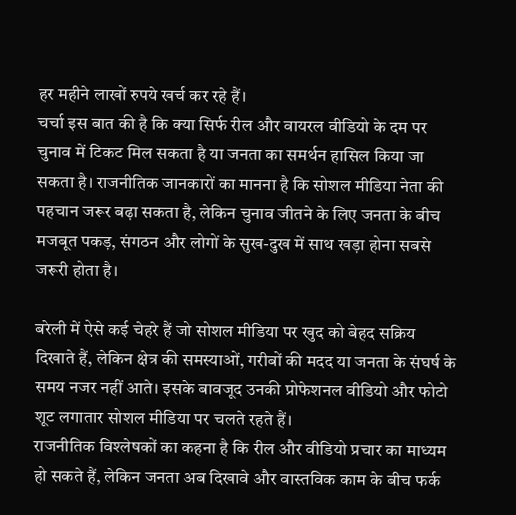हर महीने लाखों रुपये खर्च कर रहे हैं।
चर्चा इस बात की है कि क्या सिर्फ रील और वायरल वीडियो के दम पर चुनाव में टिकट मिल सकता है या जनता का समर्थन हासिल किया जा सकता है। राजनीतिक जानकारों का मानना है कि सोशल मीडिया नेता की पहचान जरूर बढ़ा सकता है, लेकिन चुनाव जीतने के लिए जनता के बीच मजबूत पकड़, संगठन और लोगों के सुख-दुख में साथ खड़ा होना सबसे जरूरी होता है।

बरेली में ऐसे कई चेहरे हैं जो सोशल मीडिया पर खुद को बेहद सक्रिय दिखाते हैं, लेकिन क्षेत्र की समस्याओं, गरीबों की मदद या जनता के संघर्ष के समय नजर नहीं आते। इसके बावजूद उनकी प्रोफेशनल वीडियो और फोटो शूट लगातार सोशल मीडिया पर चलते रहते हैं।
राजनीतिक विश्लेषकों का कहना है कि रील और वीडियो प्रचार का माध्यम हो सकते हैं, लेकिन जनता अब दिखावे और वास्तविक काम के बीच फर्क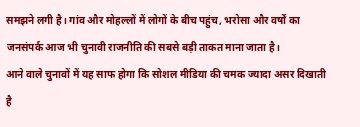समझने लगी है। गांव और मोहल्लों में लोगों के बीच पहुंच, भरोसा और वर्षों का जनसंपर्क आज भी चुनावी राजनीति की सबसे बड़ी ताकत माना जाता है।
आने वाले चुनावों में यह साफ होगा कि सोशल मीडिया की चमक ज्यादा असर दिखाती है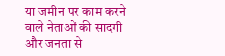या जमीन पर काम करने वाले नेताओं की सादगी और जनता से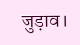जुड़ाव।